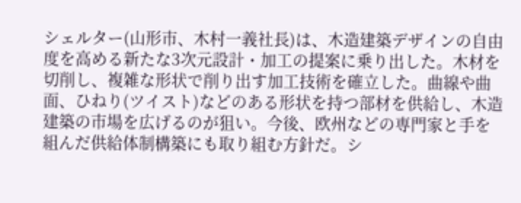シェルター(山形市、木村一義社長)は、木造建築デザインの自由度を高める新たな3次元設計・加工の提案に乗り出した。木材を切削し、複雑な形状で削り出す加工技術を確立した。曲線や曲面、ひねり(ツイスト)などのある形状を持つ部材を供給し、木造建築の市場を広げるのが狙い。今後、欧州などの専門家と手を組んだ供給体制構築にも取り組む方針だ。シ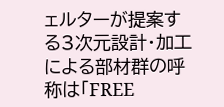ェルターが提案する3次元設計・加工による部材群の呼称は「FREE